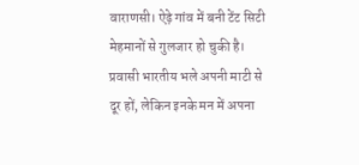वाराणसी। ऐढ़े गांव में बनी टेंट सिटी मेहमानों से गुलजार हो चुकी है। प्रवासी भारतीय भले अपनी माटी से दूर हों, लेकिन इनके मन में अपना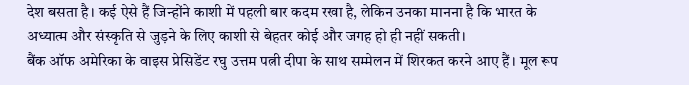देश बसता है। कई ऐसे हैं जिन्होंने काशी में पहली बार कदम रखा है, लेकिन उनका मानना है कि भारत के अध्यात्म और संस्कृति से जुड़ने के लिए काशी से बेहतर कोई और जगह हो ही नहीं सकती।
बैंक ऑफ अमेरिका के वाइस प्रेसिडेंट रघु उत्तम पत्नी दीपा के साथ सम्मेलन में शिरकत करने आए हैं। मूल रूप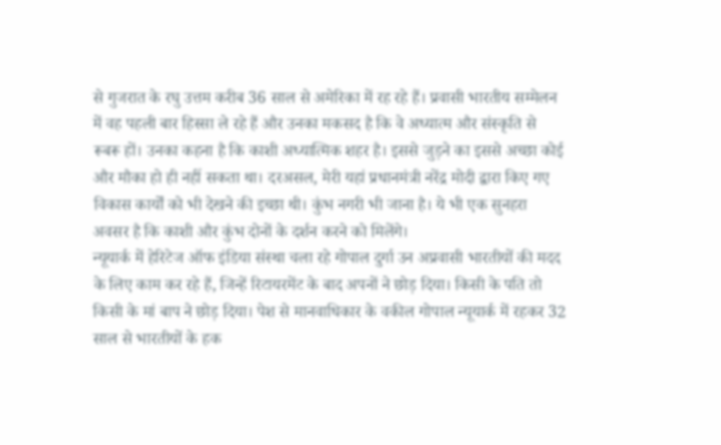से गुजरात के रघु उत्तम करीब 36 साल से अमेरिका में रह रहे हैं। प्रवासी भारतीय सम्मेलन में वह पहली बार हिस्सा ले रहे हैं और उनका मकसद है कि वे अध्यात्म और संस्कृति से रूबरू हों। उनका कहना है कि काशी अध्यात्मिक शहर है। इससे जुड़ने का इससे अच्छा कोई और मौका हो ही नहीं सकता था। दरअसल, मेरी यहां प्रधानमंत्री नरेंद्र मोदी द्वारा किए गए विकास कार्यों को भी देखने की इच्छा थी। कुंभ नगरी भी जाना है। ये भी एक सुनहरा अवसर है कि काशी और कुंभ दोनों के दर्शन करने को मिलेंगे।
न्यूयार्क में हेरिटेज ऑफ इंडिया संस्था चला रहे गोपाल दुर्गा उन अप्रवासी भारतीयों की मदद के लिए काम कर रहे हैं, जिन्हें रिटायरमेंट के बाद अपनों ने छोड़ दिया। किसी के पति तो किसी के मां बाप ने छोड़ दिया। पेश से मानवाधिकार के वकील गोपाल न्यूयार्क में रहकर 32 साल से भारतीयों के हक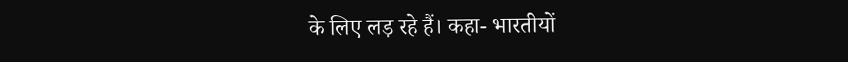के लिए लड़ रहे हैं। कहा- भारतीयों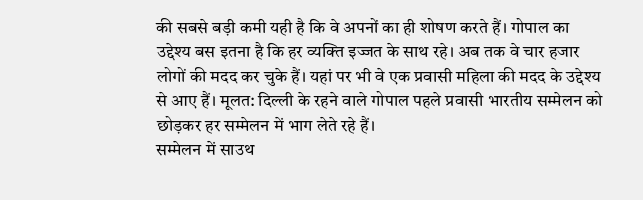की सबसे बड़ी कमी यही है कि वे अपनों का ही शोषण करते हैं। गोपाल का उद्देश्य बस इतना है कि हर व्यक्ति इज्जत के साथ रहे। अब तक वे चार हजार लोगों की मदद कर चुके हैं। यहां पर भी वे एक प्रवासी महिला की मदद के उद्देश्य से आए हैं। मूलत: दिल्ली के रहने वाले गोपाल पहले प्रवासी भारतीय सम्मेलन को छोड़कर हर सम्मेलन में भाग लेते रहे हैं।
सम्मेलन में साउथ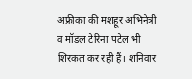अफ्रीका की मशहूर अभिनेत्री व मॉडल टेरिना पटेल भी शिरकत कर रही हैं। शनिवार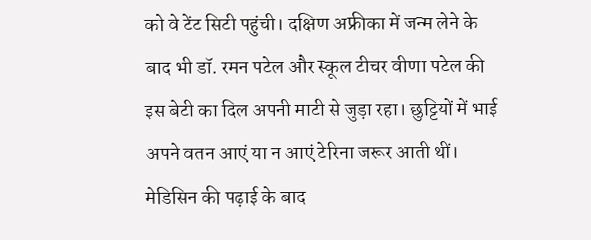को वे टेंट सिटी पहुंची। दक्षिण अफ्रीका में जन्म लेने के बाद भी डॉ. रमन पटेल और स्कूल टीचर वीणा पटेल की इस बेटी का दिल अपनी माटी से जुड़ा रहा। छुट्टियों में भाई अपने वतन आएं या न आएं टेरिना जरूर आती थीं। मेडिसिन की पढ़ाई के बाद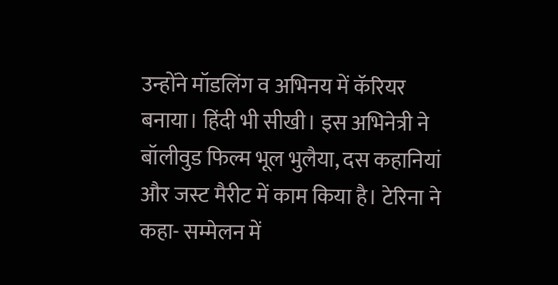उन्होंने मॉडलिंग व अभिनय में कॅरियर बनाया। हिंदी भी सीखी। इस अभिनेत्री ने बॉलीवुड फिल्म भूल भुलैया, दस कहानियां और जस्ट मैरीट में काम किया है। टेरिना ने कहा- सम्मेलन में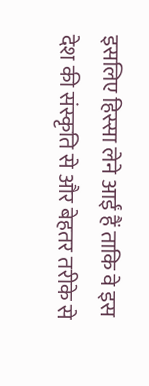इसलिए हिस्सा लेने आईं हैं ताकि वे इस देश की संस्कृति से और बेहतर तरीके से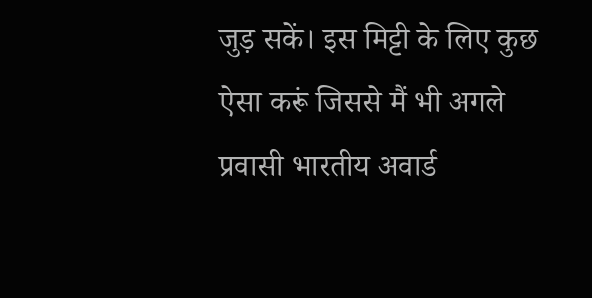जुड़ सकें। इस मिट्टी के लिए कुछ ऐसा करूं जिससे मैं भी अगले प्रवासी भारतीय अवार्ड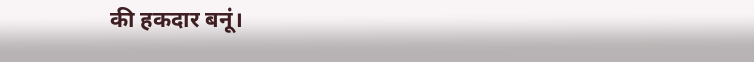की हकदार बनूं।